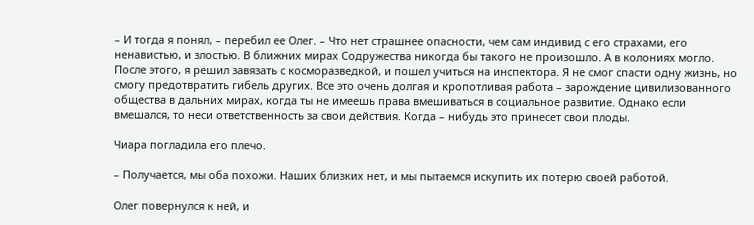– И тогда я понял, – перебил ее Олег. – Что нет страшнее опасности, чем сам индивид с его страхами, его ненавистью, и злостью. В ближних мирах Содружества никогда бы такого не произошло. А в колониях могло. После этого, я решил завязать с косморазведкой, и пошел учиться на инспектора. Я не смог спасти одну жизнь, но смогу предотвратить гибель других. Все это очень долгая и кропотливая работа – зарождение цивилизованного общества в дальних мирах, когда ты не имеешь права вмешиваться в социальное развитие. Однако если вмешался, то неси ответственность за свои действия. Когда – нибудь это принесет свои плоды.

Чиара погладила его плечо.

– Получается, мы оба похожи. Наших близких нет, и мы пытаемся искупить их потерю своей работой.

Олег повернулся к ней, и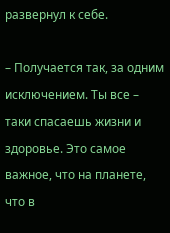развернул к себе.

– Получается так, за одним исключением. Ты все – таки спасаешь жизни и здоровье. Это самое важное, что на планете, что в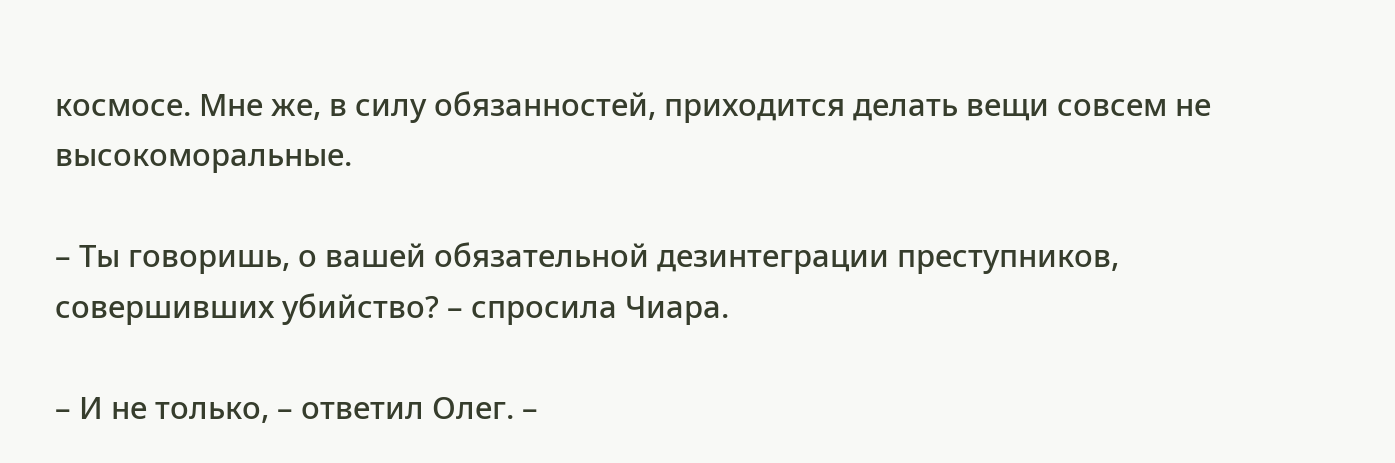космосе. Мне же, в силу обязанностей, приходится делать вещи совсем не высокоморальные.

– Ты говоришь, о вашей обязательной дезинтеграции преступников, совершивших убийство? – спросила Чиара.

– И не только, – ответил Олег. –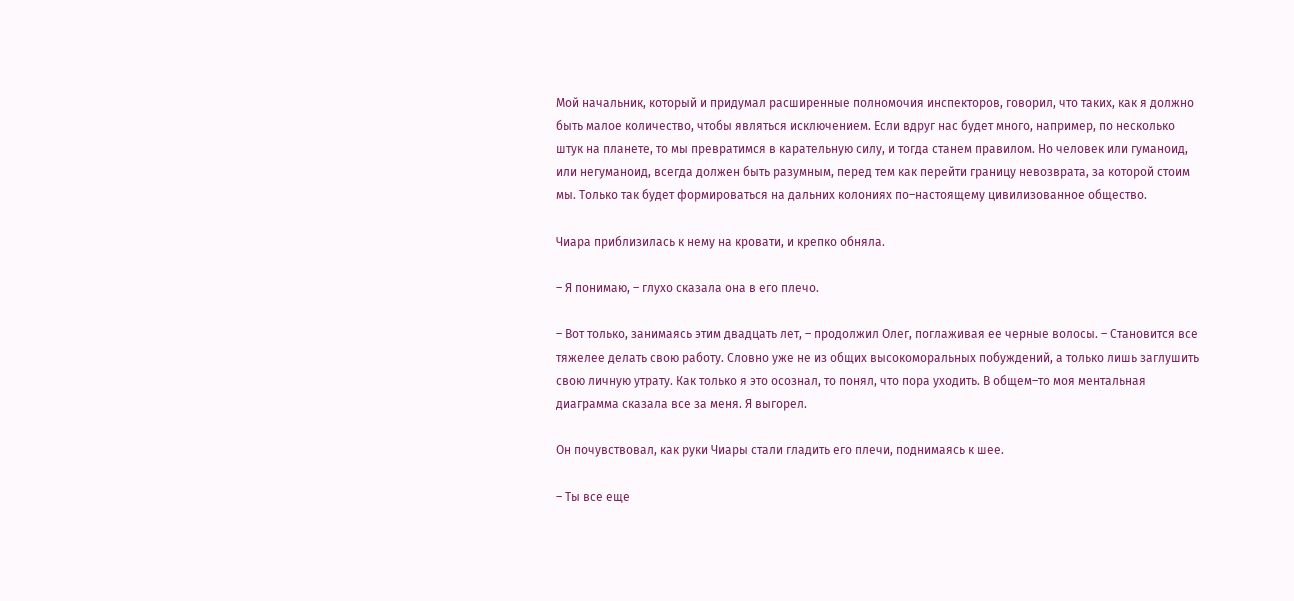Мой начальник, который и придумал расширенные полномочия инспекторов, говорил, что таких, как я должно быть малое количество, чтобы являться исключением. Если вдруг нас будет много, например, по несколько штук на планете, то мы превратимся в карательную силу, и тогда станем правилом. Но человек или гуманоид, или негуманоид, всегда должен быть разумным, перед тем как перейти границу невозврата, за которой стоим мы. Только так будет формироваться на дальних колониях по–настоящему цивилизованное общество.

Чиара приблизилась к нему на кровати, и крепко обняла.

– Я понимаю, – глухо сказала она в его плечо.

– Вот только, занимаясь этим двадцать лет, – продолжил Олег, поглаживая ее черные волосы. – Становится все тяжелее делать свою работу. Словно уже не из общих высокоморальных побуждений, а только лишь заглушить свою личную утрату. Как только я это осознал, то понял, что пора уходить. В общем–то моя ментальная диаграмма сказала все за меня. Я выгорел.

Он почувствовал, как руки Чиары стали гладить его плечи, поднимаясь к шее.

– Ты все еще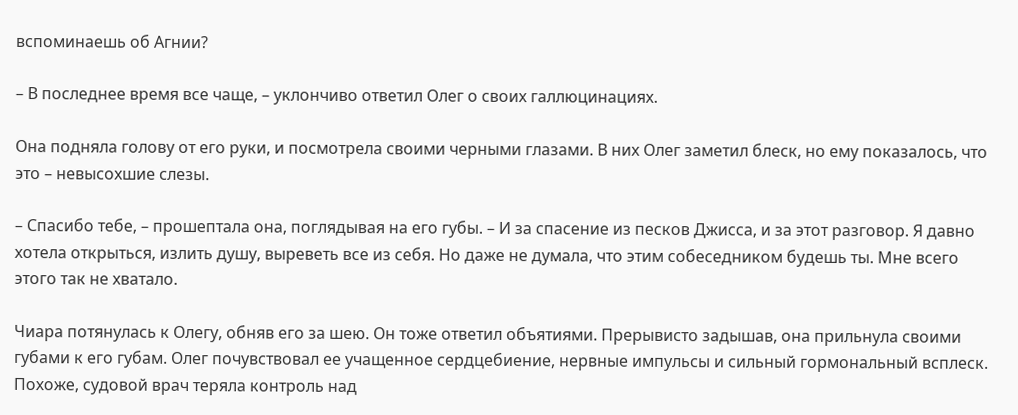вспоминаешь об Агнии?

– В последнее время все чаще, – уклончиво ответил Олег о своих галлюцинациях.

Она подняла голову от его руки, и посмотрела своими черными глазами. В них Олег заметил блеск, но ему показалось, что это – невысохшие слезы.

– Спасибо тебе, – прошептала она, поглядывая на его губы. – И за спасение из песков Джисса, и за этот разговор. Я давно хотела открыться, излить душу, выреветь все из себя. Но даже не думала, что этим собеседником будешь ты. Мне всего этого так не хватало.

Чиара потянулась к Олегу, обняв его за шею. Он тоже ответил объятиями. Прерывисто задышав, она прильнула своими губами к его губам. Олег почувствовал ее учащенное сердцебиение, нервные импульсы и сильный гормональный всплеск. Похоже, судовой врач теряла контроль над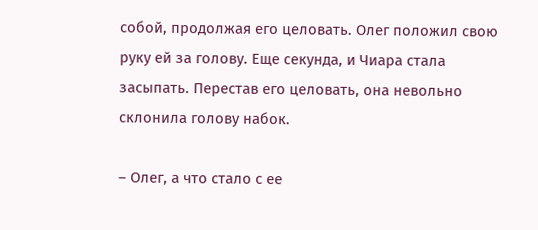собой, продолжая его целовать. Олег положил свою руку ей за голову. Еще секунда, и Чиара стала засыпать. Перестав его целовать, она невольно склонила голову набок.

– Олег, а что стало с ее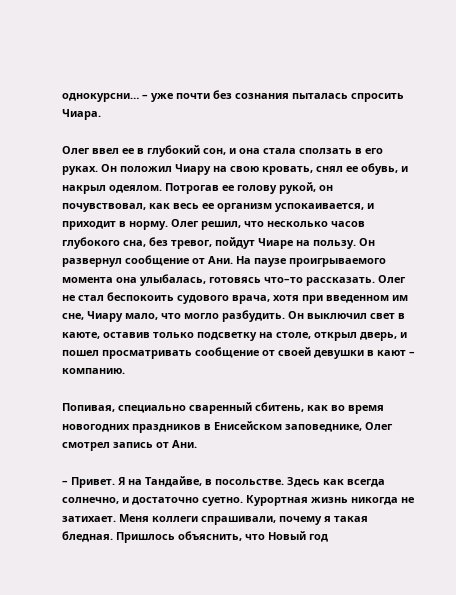однокурсни… – уже почти без сознания пыталась спросить Чиара.

Олег ввел ее в глубокий сон, и она стала сползать в его руках. Он положил Чиару на свою кровать, снял ее обувь, и накрыл одеялом. Потрогав ее голову рукой, он почувствовал, как весь ее организм успокаивается, и приходит в норму. Олег решил, что несколько часов глубокого сна, без тревог, пойдут Чиаре на пользу. Он развернул сообщение от Ани. На паузе проигрываемого момента она улыбалась, готовясь что–то рассказать. Олег не стал беспокоить судового врача, хотя при введенном им сне, Чиару мало, что могло разбудить. Он выключил свет в каюте, оставив только подсветку на столе, открыл дверь, и пошел просматривать сообщение от своей девушки в кают – компанию.

Попивая, специально сваренный сбитень, как во время новогодних праздников в Енисейском заповеднике, Олег смотрел запись от Ани.

– Привет. Я на Тандайве, в посольстве. Здесь как всегда солнечно, и достаточно суетно. Курортная жизнь никогда не затихает. Меня коллеги спрашивали, почему я такая бледная. Пришлось объяснить, что Новый год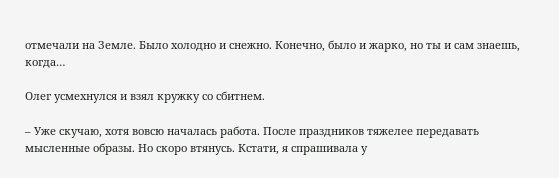отмечали на Земле. Было холодно и снежно. Конечно, было и жарко, но ты и сам знаешь, когда…

Олег усмехнулся и взял кружку со сбитнем.

– Уже скучаю, хотя вовсю началась работа. После праздников тяжелее передавать мысленные образы. Но скоро втянусь. Кстати, я спрашивала у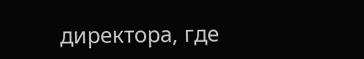директора, где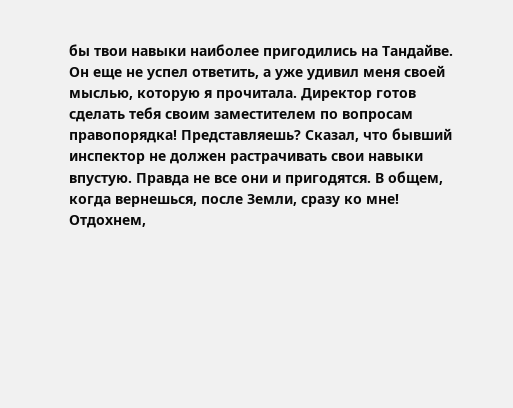бы твои навыки наиболее пригодились на Тандайве. Он еще не успел ответить, а уже удивил меня своей мыслью, которую я прочитала. Директор готов сделать тебя своим заместителем по вопросам правопорядка! Представляешь? Сказал, что бывший инспектор не должен растрачивать свои навыки впустую. Правда не все они и пригодятся. В общем, когда вернешься, после Земли, сразу ко мне! Отдохнем,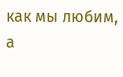как мы любим, а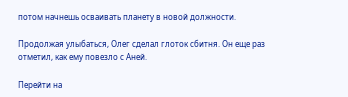потом начнешь осваивать планету в новой должности.

Продолжая улыбаться, Олег сделал глоток сбитня. Он еще раз отметил, как ему повезло с Аней.

Перейти на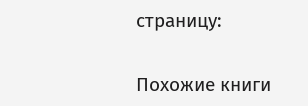страницу:

Похожие книги